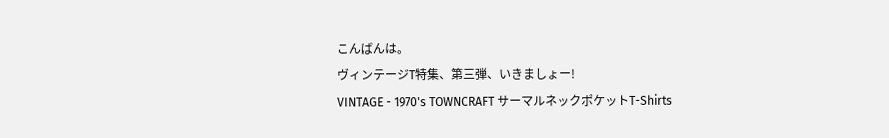こんばんは。
ヴィンテージT特集、第三弾、いきましょー!
VINTAGE - 1970's TOWNCRAFT サーマルネックポケットT-Shirts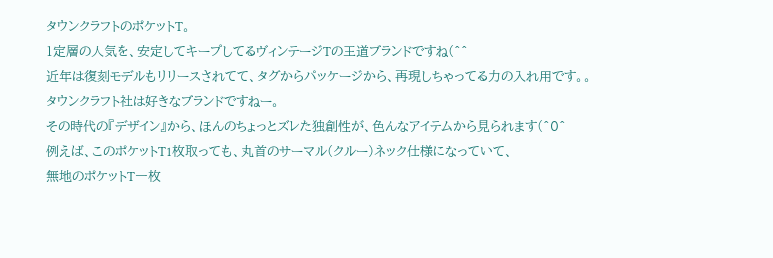タウンクラフトのポケットT。
1定層の人気を、安定してキープしてるヴィンテージTの王道ブランドですね(^^
近年は復刻モデルもリリースされてて、タグからパッケージから、再現しちゃってる力の入れ用です。。
タウンクラフト社は好きなブランドですねー。
その時代の『デザイン』から、ほんのちょっとズレた独創性が、色んなアイテムから見られます(^0^
例えば、このポケットT1枚取っても、丸首のサーマル(クルー)ネック仕様になっていて、
無地のポケットT一枚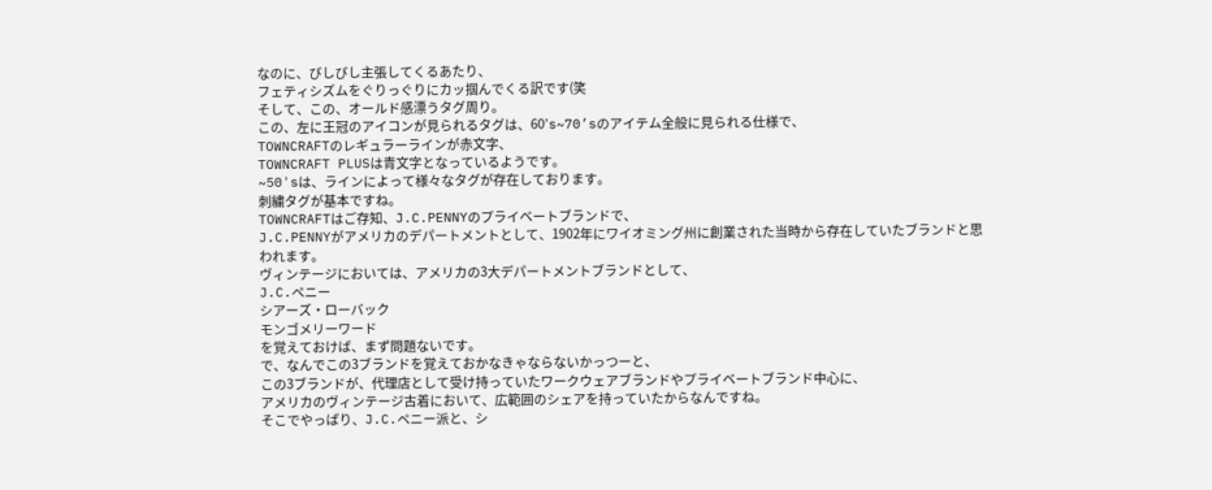なのに、びしびし主張してくるあたり、
フェティシズムをぐりっぐりにカッ掴んでくる訳です(笑
そして、この、オールド感漂うタグ周り。
この、左に王冠のアイコンが見られるタグは、60’s~70’sのアイテム全般に見られる仕様で、
TOWNCRAFTのレギュラーラインが赤文字、
TOWNCRAFT PLUSは青文字となっているようです。
~50'sは、ラインによって様々なタグが存在しております。
刺繍タグが基本ですね。
TOWNCRAFTはご存知、J.C.PENNYのプライベートブランドで、
J.C.PENNYがアメリカのデパートメントとして、1902年にワイオミング州に創業された当時から存在していたブランドと思われます。
ヴィンテージにおいては、アメリカの3大デパートメントブランドとして、
J.C.ペニー
シアーズ・ローバック
モンゴメリーワード
を覚えておけば、まず問題ないです。
で、なんでこの3ブランドを覚えておかなきゃならないかっつーと、
この3ブランドが、代理店として受け持っていたワークウェアブランドやプライベートブランド中心に、
アメリカのヴィンテージ古着において、広範囲のシェアを持っていたからなんですね。
そこでやっぱり、J.C.ペニー派と、シ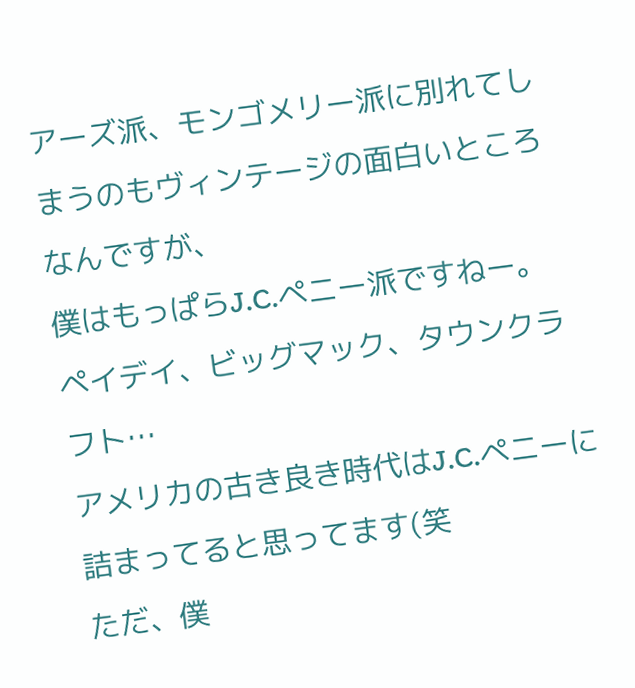アーズ派、モンゴメリー派に別れてしまうのもヴィンテージの面白いところなんですが、
僕はもっぱらJ.C.ペニー派ですねー。
ペイデイ、ビッグマック、タウンクラフト…
アメリカの古き良き時代はJ.C.ペニーに詰まってると思ってます(笑
ただ、僕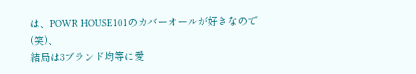は、POWR HOUSE101のカバーオールが好きなので(笑)、
結局は3ブランド均等に愛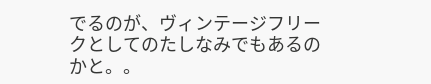でるのが、ヴィンテージフリークとしてのたしなみでもあるのかと。。